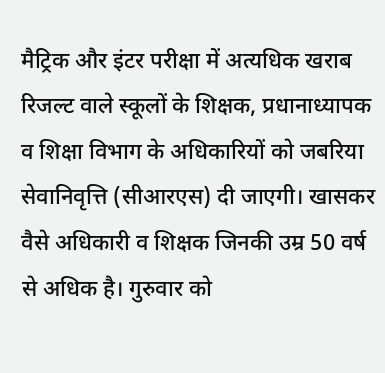मैट्रिक और इंटर परीक्षा में अत्यधिक खराब रिजल्ट वाले स्कूलों के शिक्षक, प्रधानाध्यापक व शिक्षा विभाग के अधिकारियों को जबरिया सेवानिवृत्ति (सीआरएस) दी जाएगी। खासकर वैसे अधिकारी व शिक्षक जिनकी उम्र 50 वर्ष से अधिक है। गुरुवार को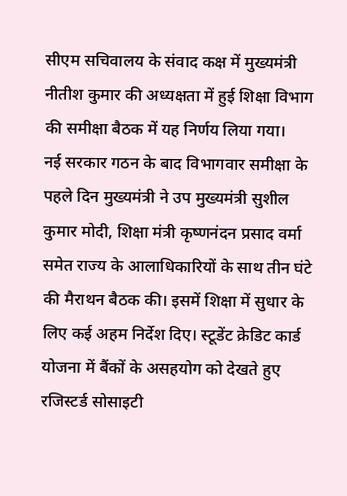सीएम सचिवालय के संवाद कक्ष में मुख्यमंत्री नीतीश कुमार की अध्यक्षता में हुई शिक्षा विभाग की समीक्षा बैठक में यह निर्णय लिया गया।
नई सरकार गठन के बाद विभागवार समीक्षा के पहले दिन मुख्यमंत्री ने उप मुख्यमंत्री सुशील कुमार मोदी, शिक्षा मंत्री कृष्णनंदन प्रसाद वर्मा समेत राज्य के आलाधिकारियों के साथ तीन घंटे की मैराथन बैठक की। इसमें शिक्षा में सुधार के लिए कई अहम निर्देश दिए। स्टूडेंट क्रेडिट कार्ड योजना में बैंकों के असहयोग को देखते हुए रजिस्टर्ड सोसाइटी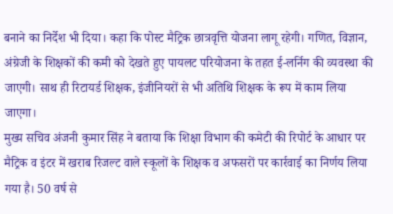बनाने का निर्देश भी दिया। कहा कि पोस्ट मैट्रिक छात्रवृत्ति योजना लागू रहेगी। गणित, विज्ञान, अंग्रेजी के शिक्षकों की कमी को देखते हुए पायलट परियोजना के तहत ई-लर्निग की व्यवस्था की जाएगी। साथ ही रिटायर्ड शिक्षक, इंजीनियरों से भी अतिथि शिक्षक के रूप में काम लिया जाएगा।
मुख्य सचिव अंजनी कुमार सिंह ने बताया कि शिक्षा विभाग की कमेटी की रिपोर्ट के आधार पर मैट्रिक व इंटर में खराब रिजल्ट वाले स्कूलों के शिक्षक व अफसरों पर कार्रवाई का निर्णय लिया गया है। 50 वर्ष से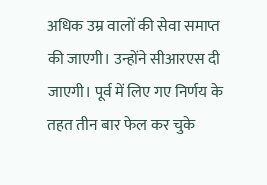अधिक उम्र वालों की सेवा समाप्त की जाएगी। उन्होंने सीआरएस दी जाएगी। पूर्व में लिए गए निर्णय के तहत तीन बार फेल कर चुके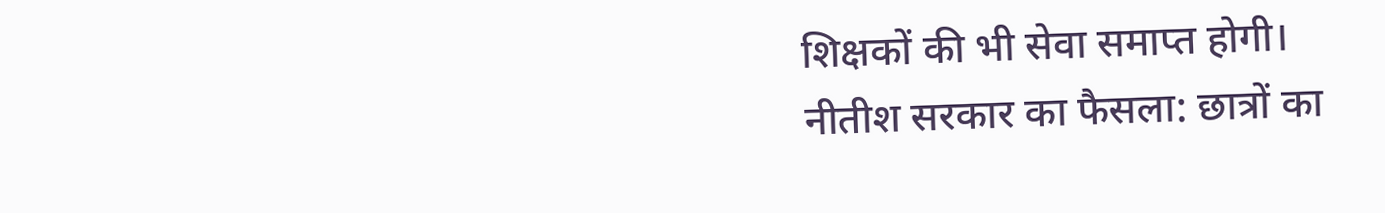शिक्षकों की भी सेवा समाप्त होगी।
नीतीश सरकार का फैसला: छात्रों का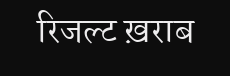रिजल्ट ख़राब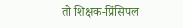तो शिक्षक-प्रिंसिपल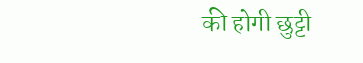की होगी छुट्टी